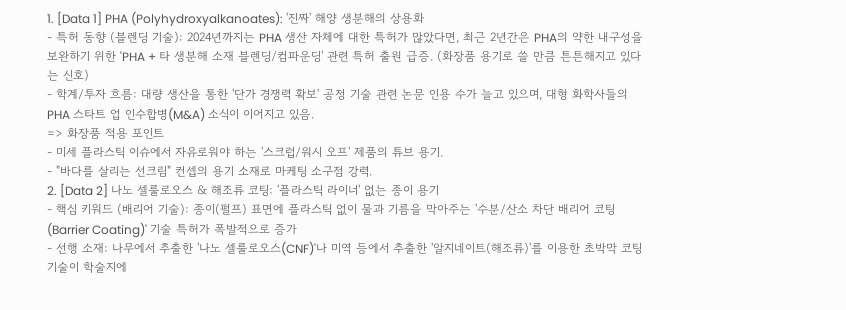1. [Data 1] PHA (Polyhydroxyalkanoates): '진짜' 해양 생분해의 상용화
- 특허 동향 (블렌딩 기술): 2024년까지는 PHA 생산 자체에 대한 특허가 많았다면, 최근 2년간은 PHA의 약한 내구성을 보완하기 위한 'PHA + 타 생분해 소재 블렌딩/컴파운딩' 관련 특허 출원 급증. (화장품 용기로 쓸 만큼 튼튼해지고 있다는 신호)
- 학계/투자 흐름: 대량 생산을 통한 '단가 경쟁력 확보' 공정 기술 관련 논문 인용 수가 늘고 있으며, 대형 화학사들의 PHA 스타트 업 인수합병(M&A) 소식이 이어지고 있음.
=> 화장품 적용 포인트
- 미세 플라스틱 이슈에서 자유로워야 하는 '스크럽/워시 오프' 제품의 튜브 용기.
- "바다를 살리는 선크림" 컨셉의 용기 소재로 마케팅 소구점 강력.
2. [Data 2] 나노 셀룰로오스 & 해조류 코팅: '플라스틱 라이너' 없는 종이 용기
- 핵심 키워드 (배리어 기술): 종이(펄프) 표면에 플라스틱 없이 물과 기름을 막아주는 '수분/산소 차단 배리어 코팅(Barrier Coating)' 기술 특허가 폭발적으로 증가
- 선행 소재: 나무에서 추출한 '나노 셀룰로오스(CNF)'나 미역 등에서 추출한 '알지네이트(해조류)'를 이용한 초박막 코팅 기술이 학술지에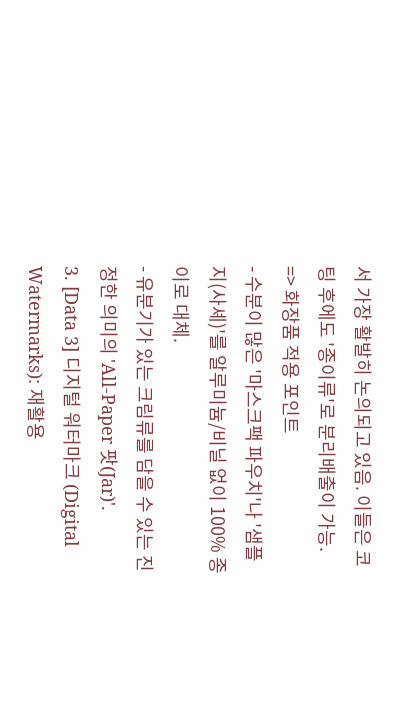서 가장 활발히 논의되고 있음. 이들은 코팅 후에도 '종이류'로 분리배출이 가능.
=> 화장품 적용 포인트
- 수분이 많은 '마스크팩 파우치'나 '샘플지(사셰)'를 알루미늄/비닐 없이 100% 종이로 대체.
- 유분기가 있는 크림류를 담을 수 있는 진정한 의미의 'All-Paper 팟(Jar)'.
3. [Data 3] 디지털 워터마크 (Digital Watermarks): 재활용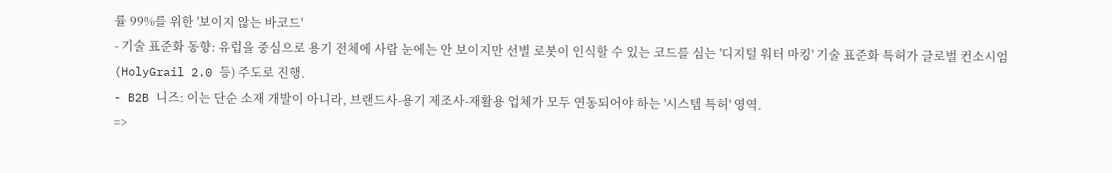률 99%를 위한 '보이지 않는 바코드'
- 기술 표준화 동향: 유럽을 중심으로 용기 전체에 사람 눈에는 안 보이지만 선별 로봇이 인식할 수 있는 코드를 심는 '디지털 워터 마킹' 기술 표준화 특허가 글로벌 컨소시엄(HolyGrail 2.0 등) 주도로 진행.
- B2B 니즈: 이는 단순 소재 개발이 아니라, 브랜드사-용기 제조사-재활용 업체가 모두 연동되어야 하는 '시스템 특허' 영역.
=>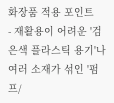화장품 적용 포인트
- 재활용이 어려운 '검은색 플라스틱 용기'나 여러 소재가 섞인 '펌프/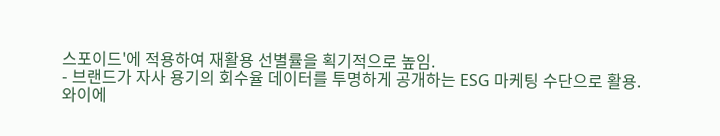스포이드'에 적용하여 재활용 선별률을 획기적으로 높임.
- 브랜드가 자사 용기의 회수율 데이터를 투명하게 공개하는 ESG 마케팅 수단으로 활용.
와이에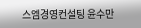스엠경영컨설팅 윤수만